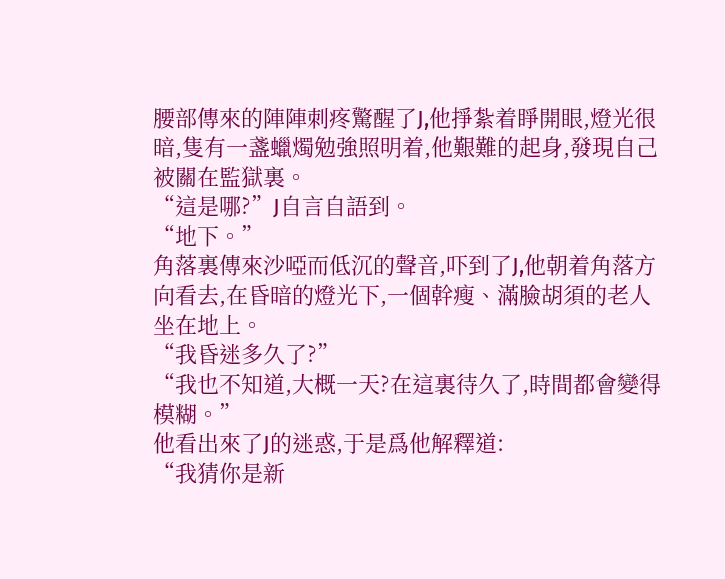腰部傳來的陣陣刺疼驚醒了J,他掙紮着睜開眼,燈光很暗,隻有一盞蠟燭勉強照明着,他艱難的起身,發現自己被關在監獄裏。
“這是哪?”J自言自語到。
“地下。”
角落裏傳來沙啞而低沉的聲音,吓到了J,他朝着角落方向看去,在昏暗的燈光下,一個幹瘦、滿臉胡須的老人坐在地上。
“我昏迷多久了?”
“我也不知道,大概一天?在這裏待久了,時間都會變得模糊。”
他看出來了J的迷惑,于是爲他解釋道:
“我猜你是新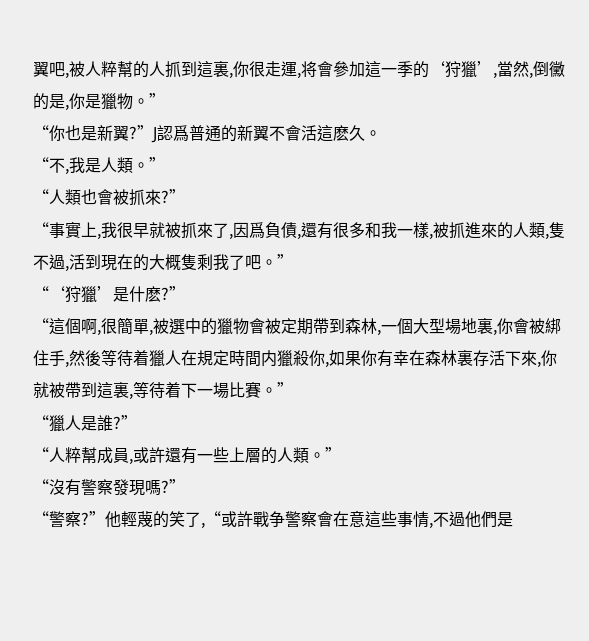翼吧,被人粹幫的人抓到這裏,你很走運,将會參加這一季的‘狩獵’,當然,倒黴的是,你是獵物。”
“你也是新翼?”J認爲普通的新翼不會活這麽久。
“不,我是人類。”
“人類也會被抓來?”
“事實上,我很早就被抓來了,因爲負債,還有很多和我一樣,被抓進來的人類,隻不過,活到現在的大概隻剩我了吧。”
“‘狩獵’是什麽?”
“這個啊,很簡單,被選中的獵物會被定期帶到森林,一個大型場地裏,你會被綁住手,然後等待着獵人在規定時間内獵殺你,如果你有幸在森林裏存活下來,你就被帶到這裏,等待着下一場比賽。”
“獵人是誰?”
“人粹幫成員,或許還有一些上層的人類。”
“沒有警察發現嗎?”
“警察?”他輕蔑的笑了,“或許戰争警察會在意這些事情,不過他們是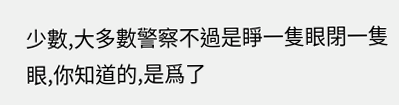少數,大多數警察不過是睜一隻眼閉一隻眼,你知道的,是爲了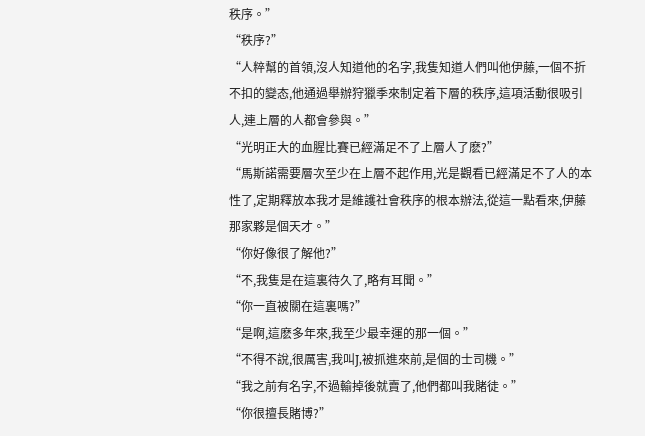秩序。”
“秩序?”
“人粹幫的首領,沒人知道他的名字,我隻知道人們叫他伊藤,一個不折不扣的變态,他通過舉辦狩獵季來制定着下層的秩序,這項活動很吸引人,連上層的人都會參與。”
“光明正大的血腥比賽已經滿足不了上層人了麽?”
“馬斯諾需要層次至少在上層不起作用,光是觀看已經滿足不了人的本性了,定期釋放本我才是維護社會秩序的根本辦法,從這一點看來,伊藤那家夥是個天才。”
“你好像很了解他?”
“不,我隻是在這裏待久了,略有耳聞。”
“你一直被關在這裏嗎?”
“是啊,這麽多年來,我至少最幸運的那一個。”
“不得不說,很厲害,我叫J,被抓進來前,是個的士司機。”
“我之前有名字,不過輸掉後就賣了,他們都叫我賭徒。”
“你很擅長賭博?”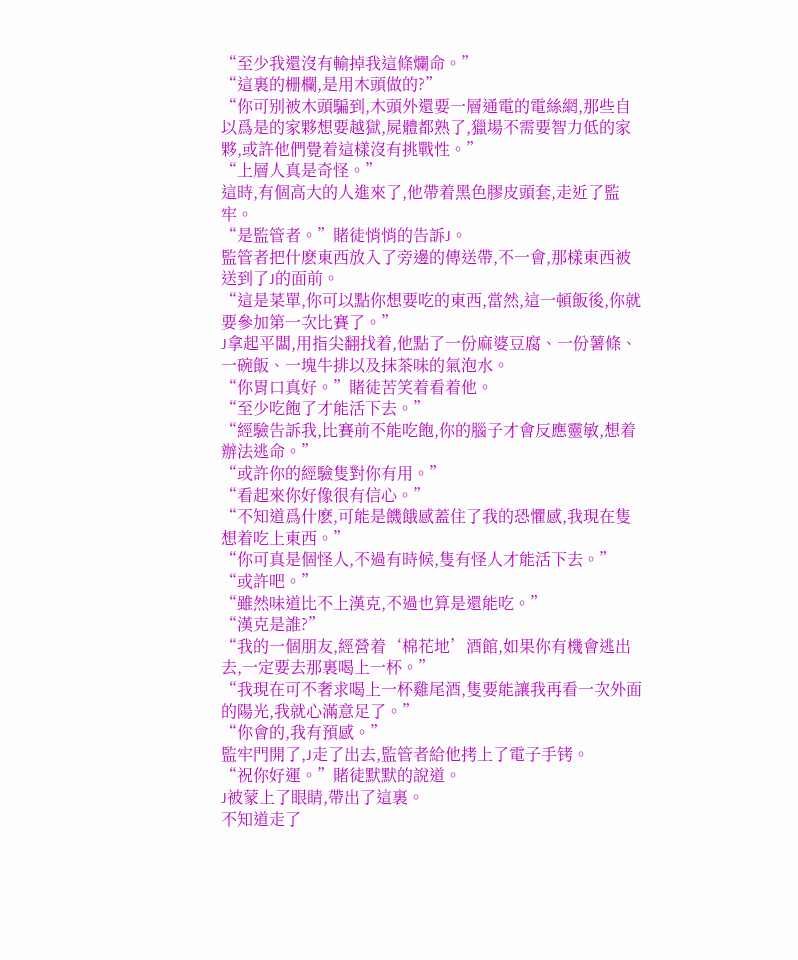“至少我還沒有輸掉我這條爛命。”
“這裏的栅欄,是用木頭做的?”
“你可别被木頭騙到,木頭外還要一層通電的電絲網,那些自以爲是的家夥想要越獄,屍體都熟了,獵場不需要智力低的家夥,或許他們覺着這樣沒有挑戰性。”
“上層人真是奇怪。”
這時,有個高大的人進來了,他帶着黑色膠皮頭套,走近了監牢。
“是監管者。”賭徒悄悄的告訴J。
監管者把什麽東西放入了旁邊的傳送帶,不一會,那樣東西被送到了J的面前。
“這是菜單,你可以點你想要吃的東西,當然,這一頓飯後,你就要參加第一次比賽了。”
J拿起平闆,用指尖翻找着,他點了一份麻婆豆腐、一份薯條、一碗飯、一塊牛排以及抹茶味的氣泡水。
“你胃口真好。”賭徒苦笑着看着他。
“至少吃飽了才能活下去。”
“經驗告訴我,比賽前不能吃飽,你的腦子才會反應靈敏,想着辦法逃命。”
“或許你的經驗隻對你有用。”
“看起來你好像很有信心。”
“不知道爲什麽,可能是饑餓感蓋住了我的恐懼感,我現在隻想着吃上東西。”
“你可真是個怪人,不過有時候,隻有怪人才能活下去。”
“或許吧。”
“雖然味道比不上漢克,不過也算是還能吃。”
“漢克是誰?”
“我的一個朋友,經營着‘棉花地’酒館,如果你有機會逃出去,一定要去那裏喝上一杯。”
“我現在可不奢求喝上一杯雞尾酒,隻要能讓我再看一次外面的陽光,我就心滿意足了。”
“你會的,我有預感。”
監牢門開了,J走了出去,監管者給他拷上了電子手铐。
“祝你好運。”賭徒默默的說道。
J被蒙上了眼睛,帶出了這裏。
不知道走了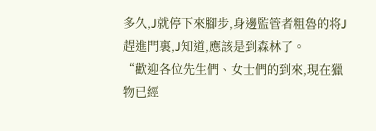多久,J就停下來腳步,身邊監管者粗魯的将J趕進門裏,J知道,應該是到森林了。
“歡迎各位先生們、女士們的到來,現在獵物已經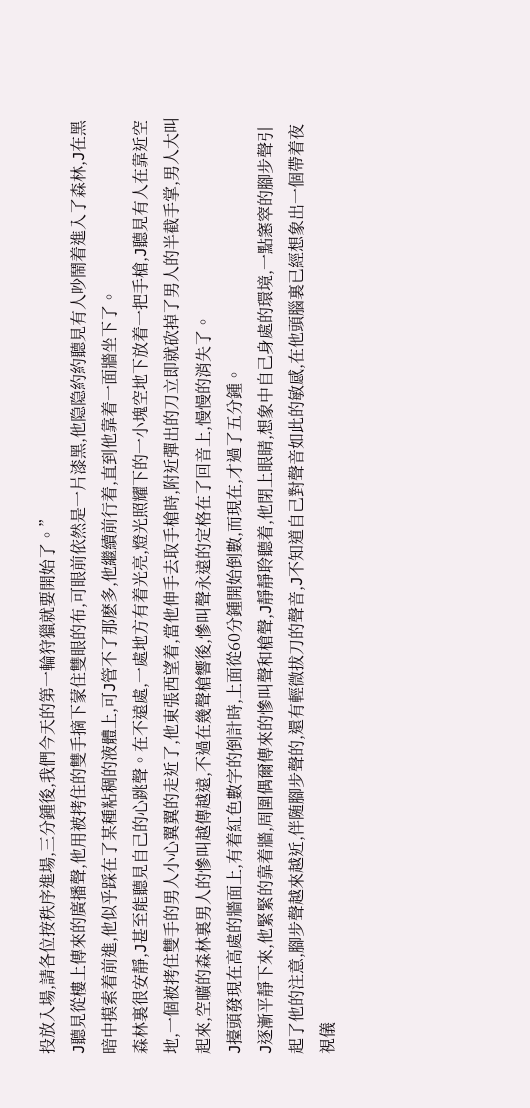投放入場,請各位按秩序進場,三分鍾後,我們今天的第一輪狩獵就要開始了。”
J聽見從樓上傳來的廣播聲,他用被拷住的雙手摘下蒙住雙眼的布,可眼前依然是一片漆黑,他隐隐約約聽見有人吵鬧着進入了森林,J在黑暗中摸索着前進,他似乎踩在了某種粘稠的液體上,可J管不了那麽多,他繼續前行着,直到他靠着一面牆坐下了。
森林裏很安靜,J甚至能聽見自己的心跳聲。在不遠處,一處地方有着光亮,燈光照耀下的一小塊空地下放着一把手槍,J聽見有人在靠近空地,一個被拷住雙手的男人小心翼翼的走近了,他東張西望着,當他伸手去取手槍時,附近彈出的刀立即就砍掉了男人的半截手掌,男人大叫起來,空曠的森林裏男人的慘叫越傳越遠,不過在幾聲槍響後,慘叫聲永遠的定格在了回音上,慢慢的消失了。
J擡頭發現在高處的牆面上,有着紅色數字的倒計時,上面從60分鍾開始倒數,而現在,才過了五分鍾。
J逐漸平靜下來,他緊緊的靠着牆,周圍偶爾傳來的慘叫聲和槍聲,J靜靜聆聽着,他閉上眼睛,想象中自己身處的環境,一點窸窣的腳步聲引起了他的注意,腳步聲越來越近,伴随腳步聲的,還有輕微拔刀的聲音,J不知道自己對聲音如此的敏感,在他頭腦裏已經想象出一個帶着夜視儀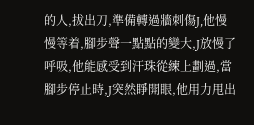的人,拔出刀,準備轉過牆刺傷J,他慢慢等着,腳步聲一點點的變大,J放慢了呼吸,他能感受到汗珠從練上劃過,當腳步停止時,J突然睜開眼,他用力甩出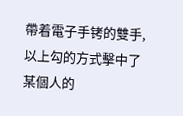帶着電子手铐的雙手,以上勾的方式擊中了某個人的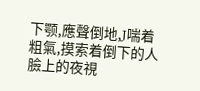下颚,應聲倒地,J喘着粗氣,摸索着倒下的人臉上的夜視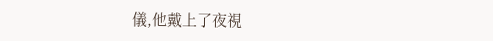儀,他戴上了夜視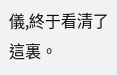儀,終于看清了這裏。